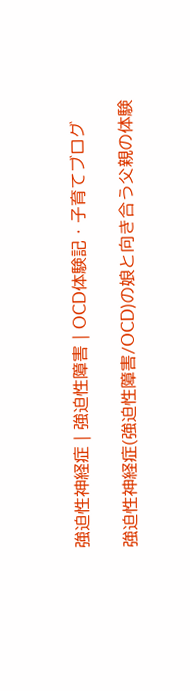強迫性神経症 | 強迫性障害 | OCD体験記・子育てブログ

強迫性神経症(強迫性障害/OCD)の娘と向き合う父親の体験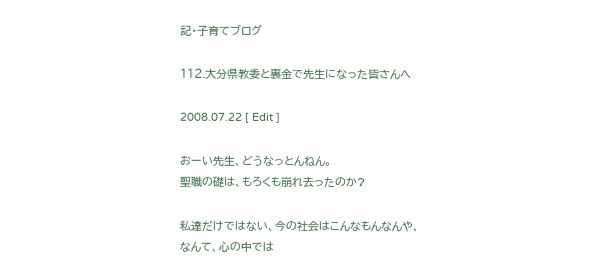記・子育てブログ

112.大分県教委と裏金で先生になった皆さんへ

2008.07.22 [ Edit ]

おーい先生、どうなっとんねん。
聖職の礎は、もろくも崩れ去ったのか?

私達だけではない、今の社会はこんなもんなんや、
なんて、心の中では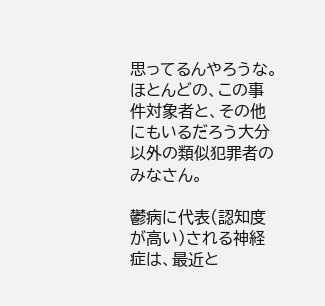思ってるんやろうな。
ほとんどの、この事件対象者と、その他にもいるだろう大分以外の類似犯罪者のみなさん。

鬱病に代表(認知度が高い)される神経症は、最近と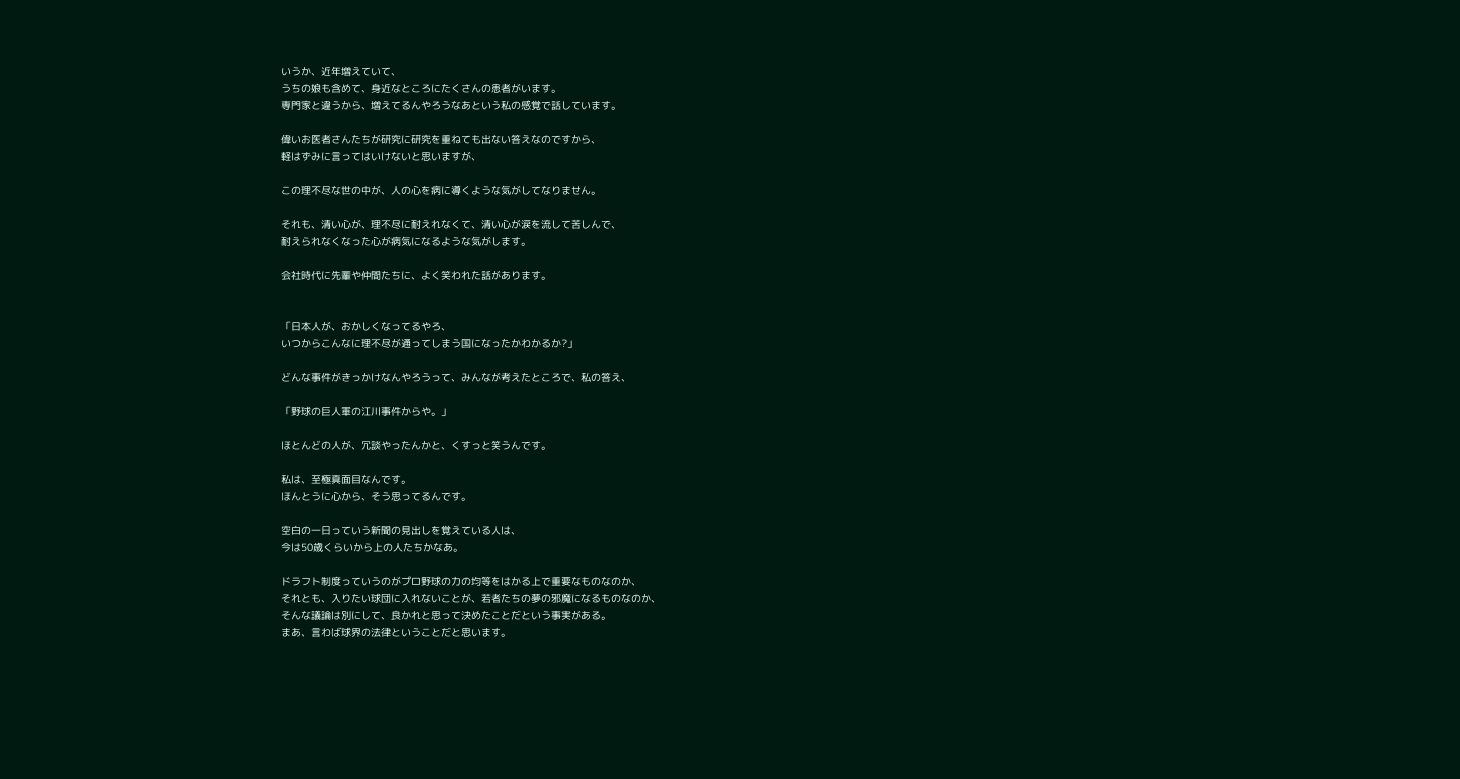いうか、近年増えていて、
うちの娘も含めて、身近なところにたくさんの患者がいます。
専門家と違うから、増えてるんやろうなあという私の感覚で話しています。

偉いお医者さんたちが研究に研究を重ねても出ない答えなのですから、
軽はずみに言ってはいけないと思いますが、

この理不尽な世の中が、人の心を病に導くような気がしてなりません。

それも、清い心が、理不尽に耐えれなくて、清い心が涙を流して苦しんで、
耐えられなくなった心が病気になるような気がします。

会社時代に先輩や仲間たちに、よく笑われた話があります。


「日本人が、おかしくなってるやろ、
いつからこんなに理不尽が通ってしまう国になったかわかるか?」

どんな事件がきっかけなんやろうって、みんなが考えたところで、私の答え、

「野球の巨人軍の江川事件からや。」

ほとんどの人が、冗談やったんかと、くすっと笑うんです。

私は、至極真面目なんです。
ほんとうに心から、そう思ってるんです。

空白の一日っていう新聞の見出しを覚えている人は、
今は50歳くらいから上の人たちかなあ。

ドラフト制度っていうのがプロ野球の力の均等をはかる上で重要なものなのか、
それとも、入りたい球団に入れないことが、若者たちの夢の邪魔になるものなのか、
そんな議論は別にして、良かれと思って決めたことだという事実がある。
まあ、言わば球界の法律ということだと思います。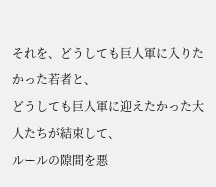それを、どうしても巨人軍に入りたかった若者と、
どうしても巨人軍に迎えたかった大人たちが結束して、
ルールの隙間を悪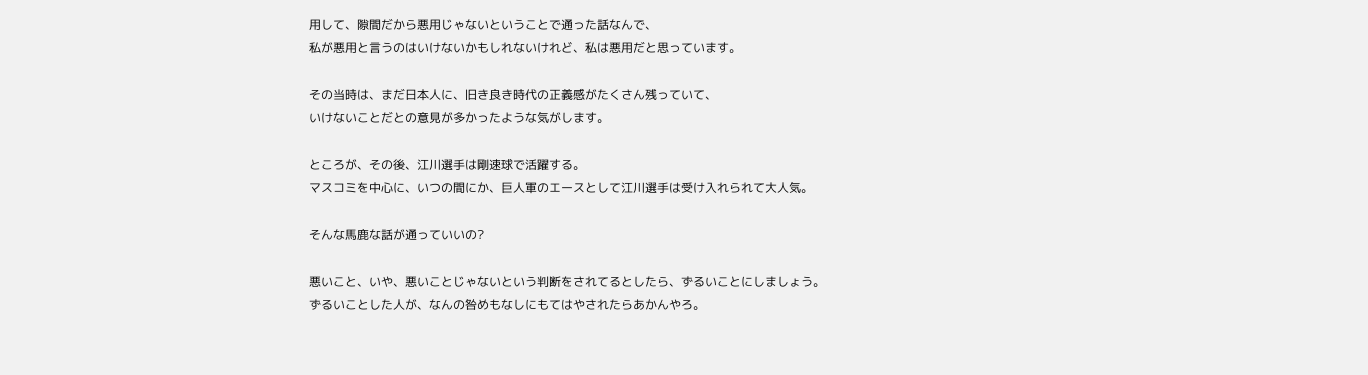用して、隙間だから悪用じゃないということで通った話なんで、
私が悪用と言うのはいけないかもしれないけれど、私は悪用だと思っています。

その当時は、まだ日本人に、旧き良き時代の正義感がたくさん残っていて、
いけないことだとの意見が多かったような気がします。

ところが、その後、江川選手は剛速球で活躍する。
マスコミを中心に、いつの間にか、巨人軍のエースとして江川選手は受け入れられて大人気。

そんな馬鹿な話が通っていいの?

悪いこと、いや、悪いことじゃないという判断をされてるとしたら、ずるいことにしましょう。
ずるいことした人が、なんの咎めもなしにもてはやされたらあかんやろ。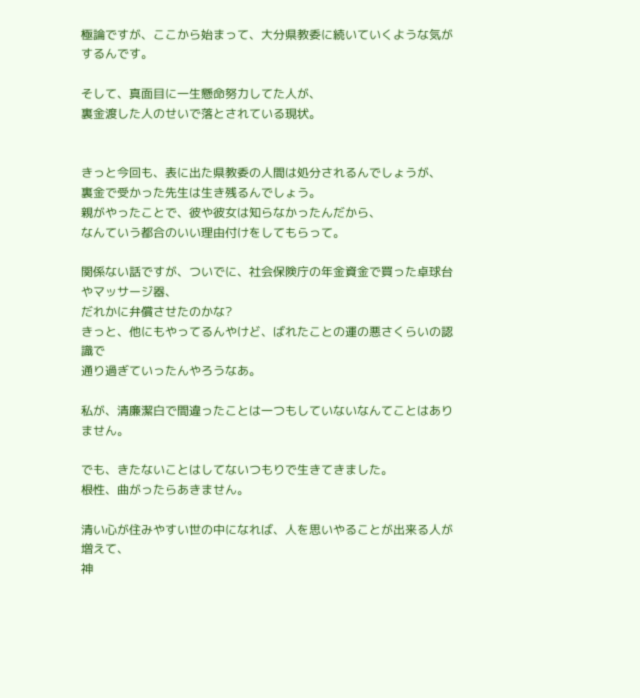極論ですが、ここから始まって、大分県教委に続いていくような気がするんです。

そして、真面目に一生懸命努力してた人が、
裏金渡した人のせいで落とされている現状。


きっと今回も、表に出た県教委の人間は処分されるんでしょうが、
裏金で受かった先生は生き残るんでしょう。
親がやったことで、彼や彼女は知らなかったんだから、
なんていう都合のいい理由付けをしてもらって。

関係ない話ですが、ついでに、社会保険庁の年金資金で買った卓球台やマッサージ器、
だれかに弁償させたのかな?
きっと、他にもやってるんやけど、ばれたことの運の悪さくらいの認識で
通り過ぎていったんやろうなあ。

私が、清廉潔白で間違ったことは一つもしていないなんてことはありません。

でも、きたないことはしてないつもりで生きてきました。
根性、曲がったらあきません。

清い心が住みやすい世の中になれば、人を思いやることが出来る人が増えて、
神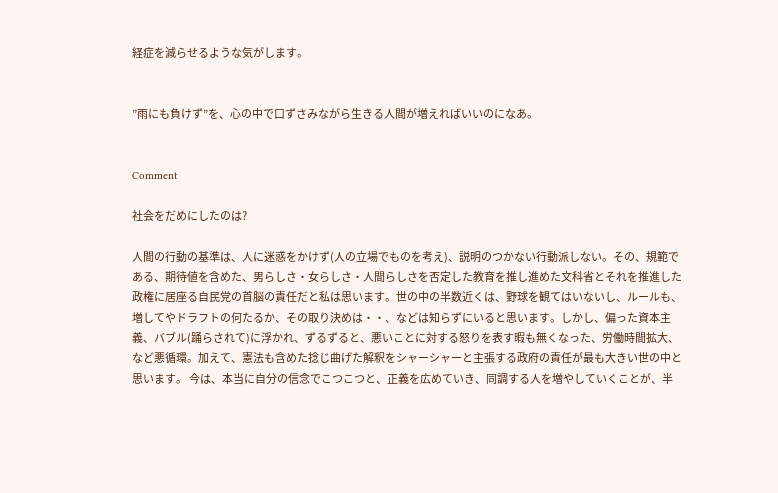経症を減らせるような気がします。


”雨にも負けず”を、心の中で口ずさみながら生きる人間が増えればいいのになあ。


Comment

社会をだめにしたのは?

人間の行動の基準は、人に迷惑をかけず(人の立場でものを考え)、説明のつかない行動派しない。その、規範である、期待値を含めた、男らしさ・女らしさ・人間らしさを否定した教育を推し進めた文科省とそれを推進した政権に居座る自民党の首脳の責任だと私は思います。世の中の半数近くは、野球を観てはいないし、ルールも、増してやドラフトの何たるか、その取り決めは・・、などは知らずにいると思います。しかし、偏った資本主義、バブル(踊らされて)に浮かれ、ずるずると、悪いことに対する怒りを表す暇も無くなった、労働時間拡大、など悪循環。加えて、憲法も含めた捻じ曲げた解釈をシャーシャーと主張する政府の責任が最も大きい世の中と思います。 今は、本当に自分の信念でこつこつと、正義を広めていき、同調する人を増やしていくことが、半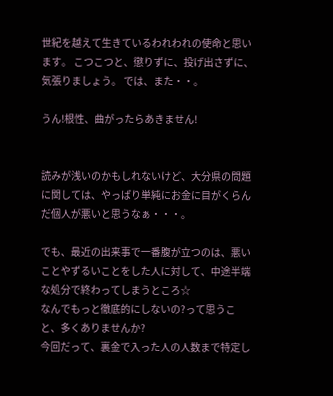世紀を越えて生きているわれわれの使命と思います。 こつこつと、懲りずに、投げ出さずに、気張りましょう。 では、また・・。

うん!根性、曲がったらあきません!


読みが浅いのかもしれないけど、大分県の問題に関しては、やっぱり単純にお金に目がくらんだ個人が悪いと思うなぁ・・・。

でも、最近の出来事で一番腹が立つのは、悪いことやずるいことをした人に対して、中途半端な処分で終わってしまうところ☆
なんでもっと徹底的にしないの?って思うこと、多くありませんか?
今回だって、裏金で入った人の人数まで特定し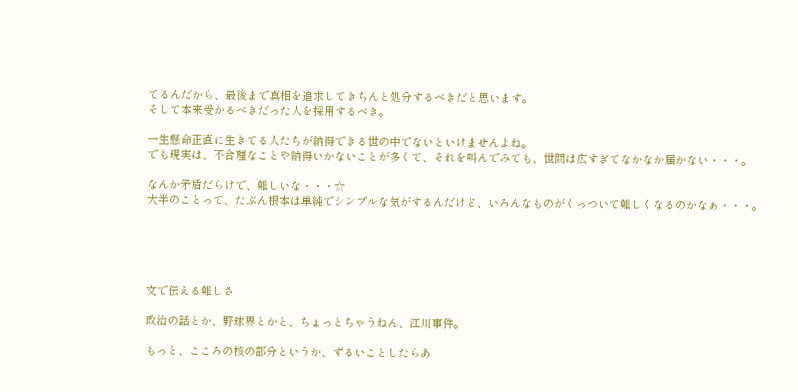てるんだから、最後まで真相を追求してきちんと処分するべきだと思います。
そして本来受かるべきだった人を採用するべき。

一生懸命正直に生きてる人たちが納得できる世の中でないといけませんよね。
でも現実は、不合理なことや納得いかないことが多くて、それを叫んでみても、世間は広すぎてなかなか届かない・・・。

なんか矛盾だらけで、難しいな・・・☆
大半のことって、たぶん根本は単純でシンプルな気がするんだけど、いろんなものがくっついて難しくなるのかなぁ・・・。





文で伝える難しさ

政治の話とか、野球界とかと、ちょっとちゃうねん、江川事件。

もっと、こころの核の部分というか、ずるいことしたらあ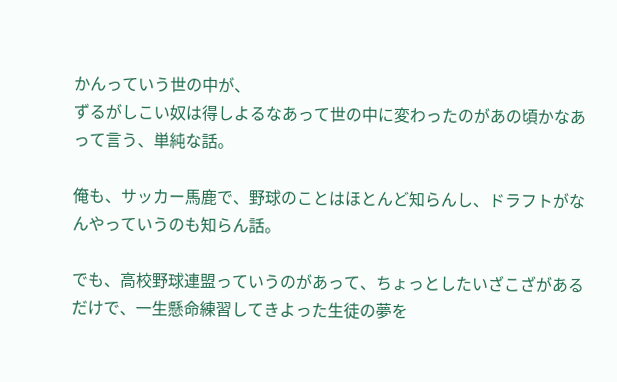かんっていう世の中が、
ずるがしこい奴は得しよるなあって世の中に変わったのがあの頃かなあって言う、単純な話。

俺も、サッカー馬鹿で、野球のことはほとんど知らんし、ドラフトがなんやっていうのも知らん話。

でも、高校野球連盟っていうのがあって、ちょっとしたいざこざがあるだけで、一生懸命練習してきよった生徒の夢を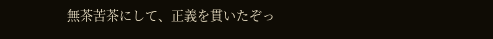無茶苦茶にして、正義を貫いたぞっ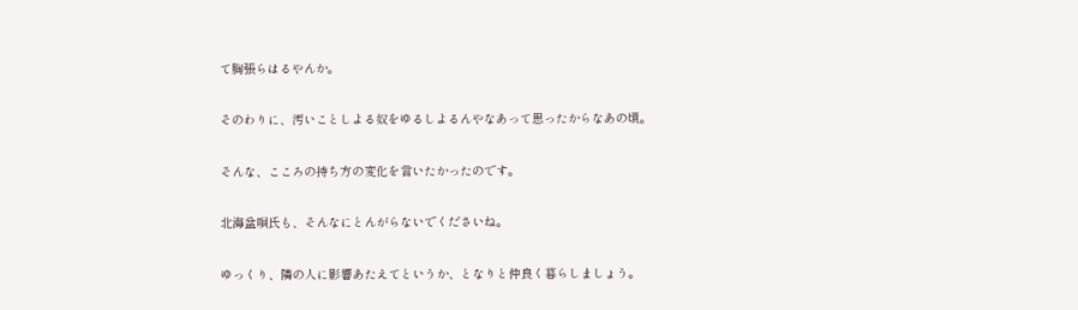て胸張らはるやんか。

そのわりに、汚いことしよる奴をゆるしよるんやなあって思ったからなあの頃。

そんな、こころの持ち方の変化を言いたかったのです。

北海盆唄氏も、そんなにとんがらないでくださいね。

ゆっくり、隣の人に影響あたえてというか、となりと仲良く暮らしましょう。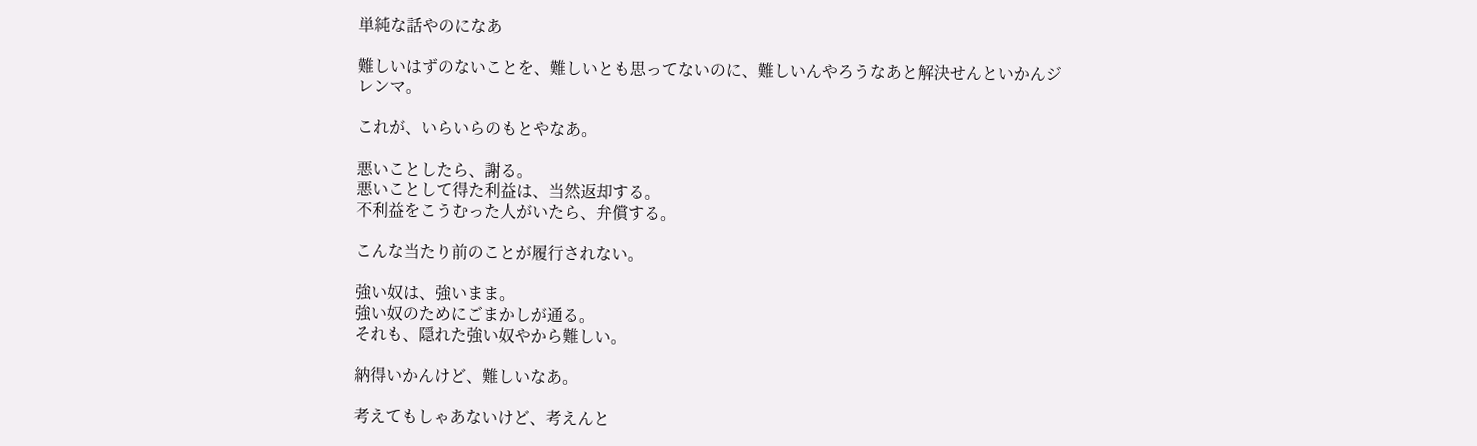単純な話やのになあ

難しいはずのないことを、難しいとも思ってないのに、難しいんやろうなあと解決せんといかんジレンマ。

これが、いらいらのもとやなあ。

悪いことしたら、謝る。
悪いことして得た利益は、当然返却する。
不利益をこうむった人がいたら、弁償する。

こんな当たり前のことが履行されない。

強い奴は、強いまま。
強い奴のためにごまかしが通る。
それも、隠れた強い奴やから難しい。

納得いかんけど、難しいなあ。

考えてもしゃあないけど、考えんと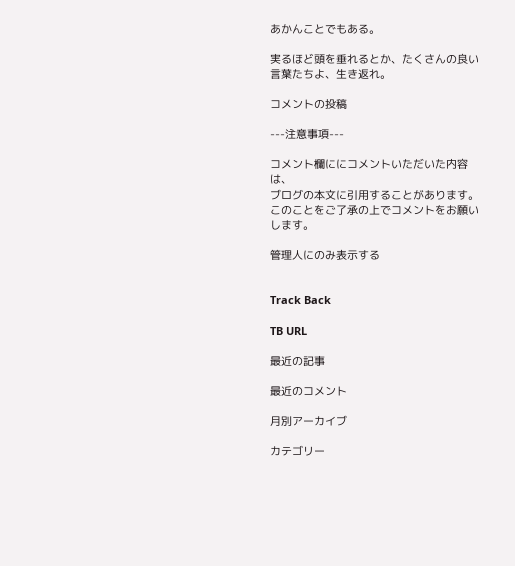あかんことでもある。

実るほど頭を垂れるとか、たくさんの良い言葉たちよ、生き返れ。

コメントの投稿

---注意事項---

コメント欄ににコメントいただいた内容は、
ブログの本文に引用することがあります。
このことをご了承の上でコメントをお願いします。

管理人にのみ表示する


Track Back

TB URL

最近の記事

最近のコメント

月別アーカイブ

カテゴリー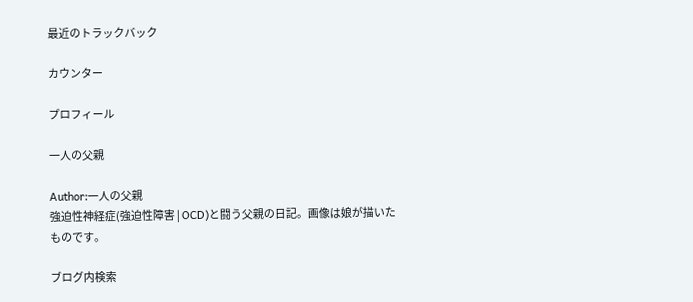最近のトラックバック

カウンター

プロフィール

一人の父親

Author:一人の父親
強迫性神経症(強迫性障害 | OCD)と闘う父親の日記。画像は娘が描いたものです。

ブログ内検索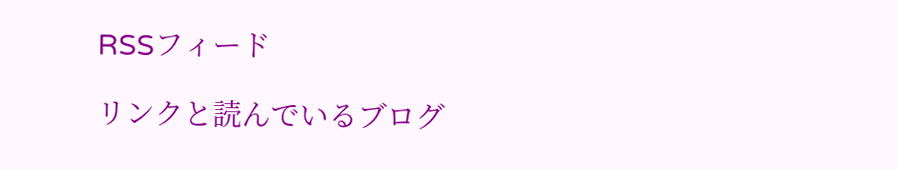RSSフィード

リンクと読んでいるブログ